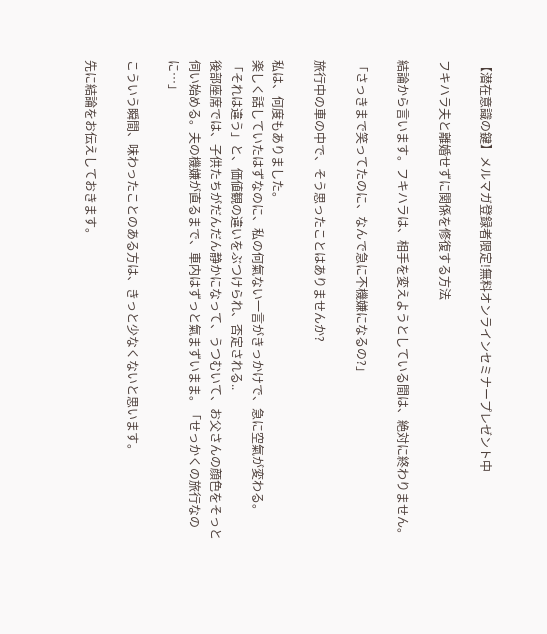【潜在意識の鍵】メルマガ登録者限定!無料オンラインセミナープレゼント中

フキハラ夫と離婚せずに関係を修復する方法

結論から言います。フキハラは、相手を変えようとしている間は、絶対に終わりません。

「さっきまで笑ってたのに、なんで急に不機嫌になるの?」

旅行中の車の中で、そう思ったことはありませんか?

私は、何度もありました。
楽しく話していたはずなのに、私の何氣ない一言がきっかけで、急に空氣が変わる。
「それは違う」と、価値観の違いをぶつけられ、否定される..
後部座席では、子供たちがだんだん静かになって、うつむいて、お父さんの顔色をそっと伺い始める。夫の機嫌が直るまで、車内はずっと氣まずいまま。「せっかくの旅行なのに…」

こういう瞬間、味わったことのある方は、きっと少なくないと思います。

先に結論をお伝えしておきます。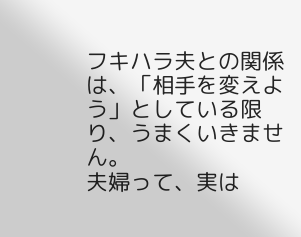フキハラ夫との関係は、「相手を変えよう」としている限り、うまくいきません。
夫婦って、実は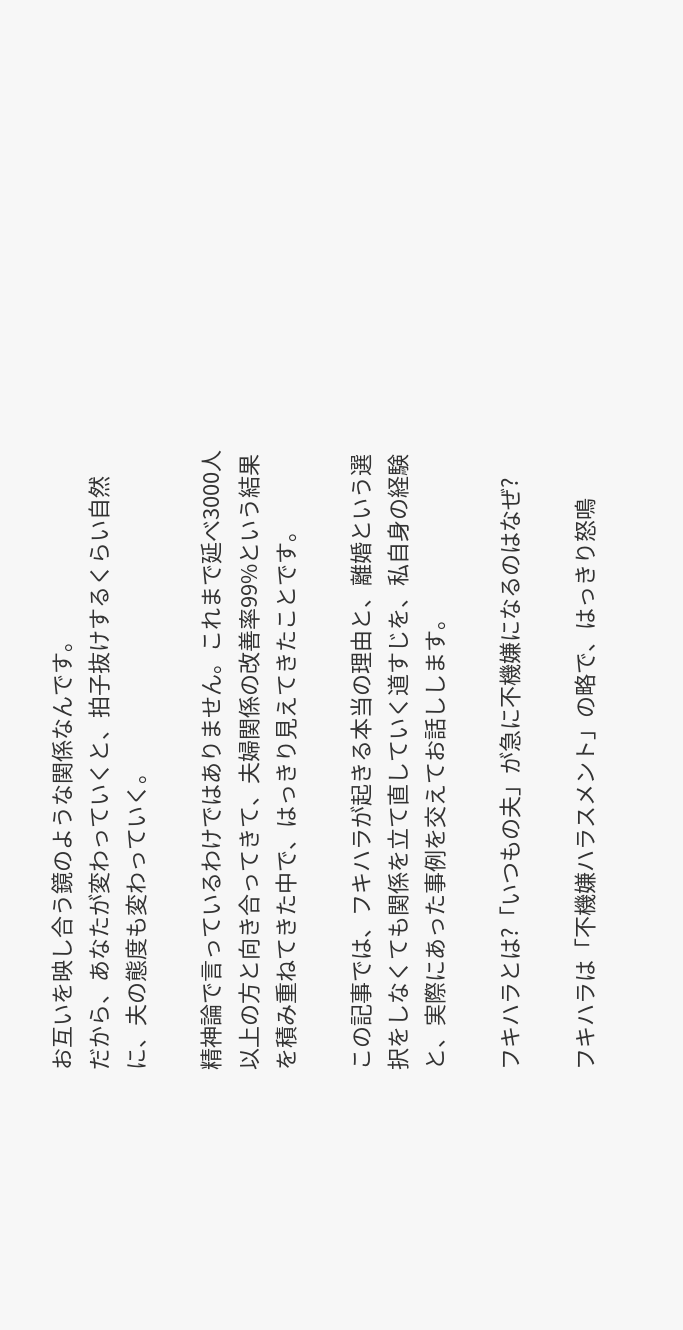お互いを映し合う鏡のような関係なんです。
だから、あなたが変わっていくと、拍子抜けするくらい自然に、夫の態度も変わっていく。

精神論で言っているわけではありません。これまで延べ3000人以上の方と向き合ってきて、夫婦関係の改善率99%という結果を積み重ねてきた中で、はっきり見えてきたことです。

この記事では、フキハラが起きる本当の理由と、離婚という選択をしなくても関係を立て直していく道すじを、私自身の経験と、実際にあった事例を交えてお話しします。

フキハラとは?「いつもの夫」が急に不機嫌になるのはなぜ?

フキハラは「不機嫌ハラスメント」の略で、はっきり怒鳴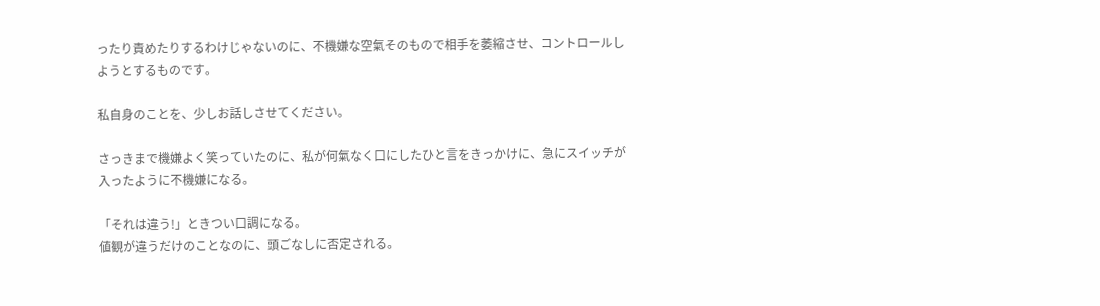ったり責めたりするわけじゃないのに、不機嫌な空氣そのもので相手を萎縮させ、コントロールしようとするものです。

私自身のことを、少しお話しさせてください。

さっきまで機嫌よく笑っていたのに、私が何氣なく口にしたひと言をきっかけに、急にスイッチが入ったように不機嫌になる。

「それは違う!」ときつい口調になる。
値観が違うだけのことなのに、頭ごなしに否定される。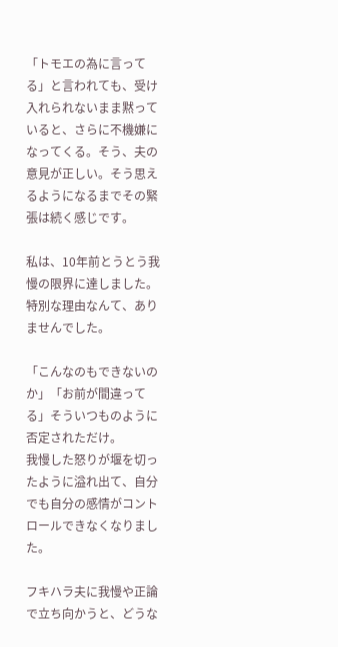「トモエの為に言ってる」と言われても、受け入れられないまま黙っていると、さらに不機嫌になってくる。そう、夫の意見が正しい。そう思えるようになるまでその緊張は続く感じです。

私は、10年前とうとう我慢の限界に達しました。特別な理由なんて、ありませんでした。

「こんなのもできないのか」「お前が間違ってる」そういつものように否定されただけ。
我慢した怒りが堰を切ったように溢れ出て、自分でも自分の感情がコントロールできなくなりました。

フキハラ夫に我慢や正論で立ち向かうと、どうな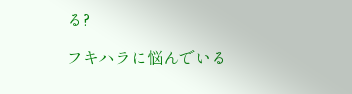る?

フキハラに悩んでいる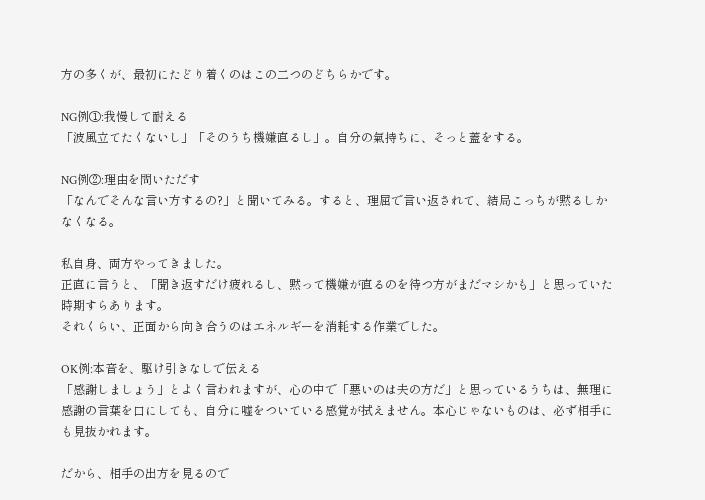方の多くが、最初にたどり着くのはこの二つのどちらかです。

NG例①:我慢して耐える
「波風立てたくないし」「そのうち機嫌直るし」。自分の氣持ちに、そっと蓋をする。

NG例②:理由を問いただす
「なんでそんな言い方するの?」と聞いてみる。すると、理屈で言い返されて、結局こっちが黙るしかなくなる。

私自身、両方やってきました。
正直に言うと、「聞き返すだけ疲れるし、黙って機嫌が直るのを待つ方がまだマシかも」と思っていた時期すらあります。
それくらい、正面から向き合うのはエネルギーを消耗する作業でした。

OK例:本音を、駆け引きなしで伝える
「感謝しましょう」とよく言われますが、心の中で「悪いのは夫の方だ」と思っているうちは、無理に感謝の言葉を口にしても、自分に嘘をついている感覚が拭えません。本心じゃないものは、必ず相手にも見抜かれます。

だから、相手の出方を見るので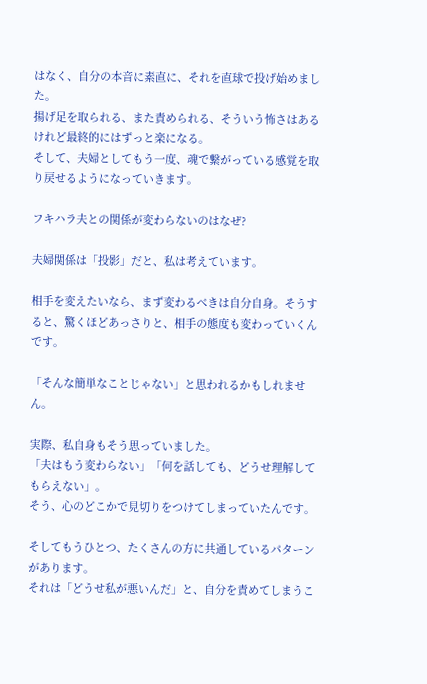はなく、自分の本音に素直に、それを直球で投げ始めました。
揚げ足を取られる、また責められる、そういう怖さはあるけれど最終的にはずっと楽になる。
そして、夫婦としてもう一度、魂で繋がっている感覚を取り戻せるようになっていきます。

フキハラ夫との関係が変わらないのはなぜ?

夫婦関係は「投影」だと、私は考えています。

相手を変えたいなら、まず変わるべきは自分自身。そうすると、驚くほどあっさりと、相手の態度も変わっていくんです。

「そんな簡単なことじゃない」と思われるかもしれません。

実際、私自身もそう思っていました。
「夫はもう変わらない」「何を話しても、どうせ理解してもらえない」。
そう、心のどこかで見切りをつけてしまっていたんです。

そしてもうひとつ、たくさんの方に共通しているパターンがあります。
それは「どうせ私が悪いんだ」と、自分を責めてしまうこ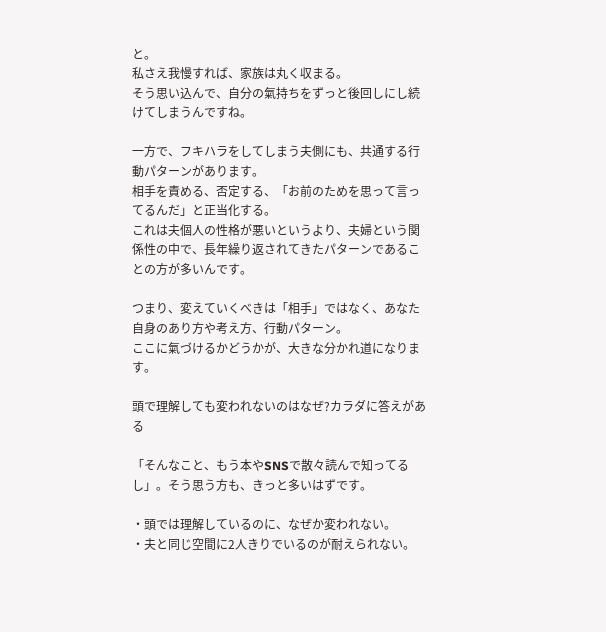と。
私さえ我慢すれば、家族は丸く収まる。
そう思い込んで、自分の氣持ちをずっと後回しにし続けてしまうんですね。

一方で、フキハラをしてしまう夫側にも、共通する行動パターンがあります。
相手を責める、否定する、「お前のためを思って言ってるんだ」と正当化する。
これは夫個人の性格が悪いというより、夫婦という関係性の中で、長年繰り返されてきたパターンであることの方が多いんです。

つまり、変えていくべきは「相手」ではなく、あなた自身のあり方や考え方、行動パターン。
ここに氣づけるかどうかが、大きな分かれ道になります。

頭で理解しても変われないのはなぜ?カラダに答えがある

「そんなこと、もう本やSNSで散々読んで知ってるし」。そう思う方も、きっと多いはずです。

・頭では理解しているのに、なぜか変われない。
・夫と同じ空間に2人きりでいるのが耐えられない。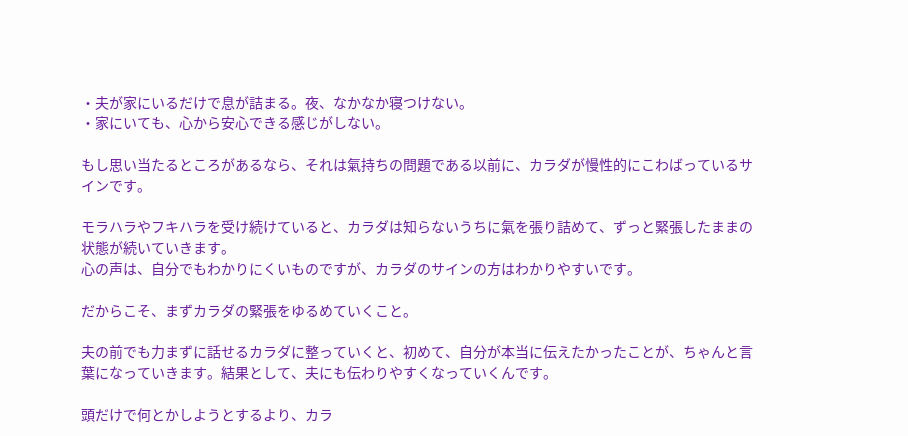・夫が家にいるだけで息が詰まる。夜、なかなか寝つけない。
・家にいても、心から安心できる感じがしない。

もし思い当たるところがあるなら、それは氣持ちの問題である以前に、カラダが慢性的にこわばっているサインです。

モラハラやフキハラを受け続けていると、カラダは知らないうちに氣を張り詰めて、ずっと緊張したままの状態が続いていきます。
心の声は、自分でもわかりにくいものですが、カラダのサインの方はわかりやすいです。

だからこそ、まずカラダの緊張をゆるめていくこと。

夫の前でも力まずに話せるカラダに整っていくと、初めて、自分が本当に伝えたかったことが、ちゃんと言葉になっていきます。結果として、夫にも伝わりやすくなっていくんです。

頭だけで何とかしようとするより、カラ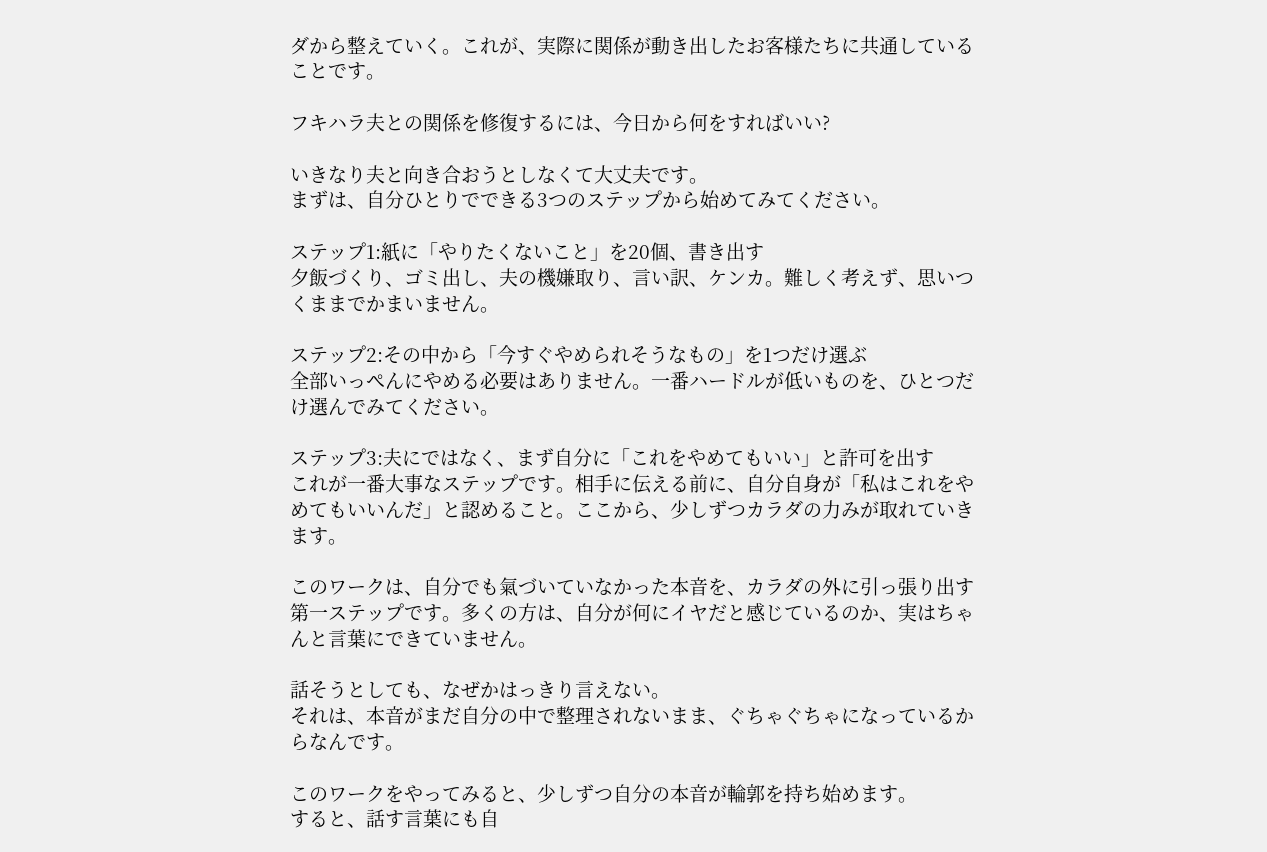ダから整えていく。これが、実際に関係が動き出したお客様たちに共通していることです。

フキハラ夫との関係を修復するには、今日から何をすればいい?

いきなり夫と向き合おうとしなくて大丈夫です。
まずは、自分ひとりでできる3つのステップから始めてみてください。

ステップ1:紙に「やりたくないこと」を20個、書き出す
夕飯づくり、ゴミ出し、夫の機嫌取り、言い訳、ケンカ。難しく考えず、思いつくままでかまいません。

ステップ2:その中から「今すぐやめられそうなもの」を1つだけ選ぶ
全部いっぺんにやめる必要はありません。一番ハードルが低いものを、ひとつだけ選んでみてください。

ステップ3:夫にではなく、まず自分に「これをやめてもいい」と許可を出す
これが一番大事なステップです。相手に伝える前に、自分自身が「私はこれをやめてもいいんだ」と認めること。ここから、少しずつカラダの力みが取れていきます。

このワークは、自分でも氣づいていなかった本音を、カラダの外に引っ張り出す第一ステップです。多くの方は、自分が何にイヤだと感じているのか、実はちゃんと言葉にできていません。

話そうとしても、なぜかはっきり言えない。
それは、本音がまだ自分の中で整理されないまま、ぐちゃぐちゃになっているからなんです。

このワークをやってみると、少しずつ自分の本音が輪郭を持ち始めます。
すると、話す言葉にも自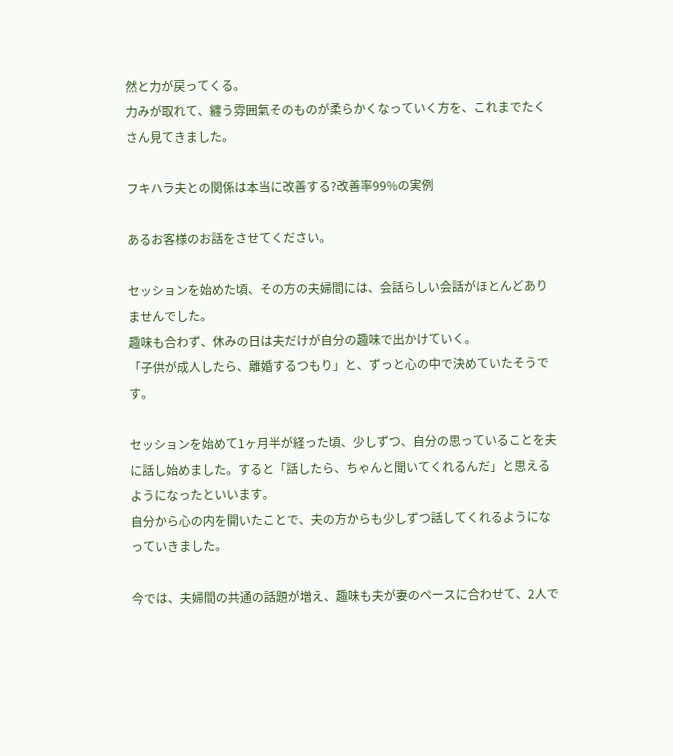然と力が戻ってくる。
力みが取れて、纏う雰囲氣そのものが柔らかくなっていく方を、これまでたくさん見てきました。

フキハラ夫との関係は本当に改善する?改善率99%の実例

あるお客様のお話をさせてください。

セッションを始めた頃、その方の夫婦間には、会話らしい会話がほとんどありませんでした。
趣味も合わず、休みの日は夫だけが自分の趣味で出かけていく。
「子供が成人したら、離婚するつもり」と、ずっと心の中で決めていたそうです。

セッションを始めて1ヶ月半が経った頃、少しずつ、自分の思っていることを夫に話し始めました。すると「話したら、ちゃんと聞いてくれるんだ」と思えるようになったといいます。
自分から心の内を開いたことで、夫の方からも少しずつ話してくれるようになっていきました。

今では、夫婦間の共通の話題が増え、趣味も夫が妻のペースに合わせて、2人で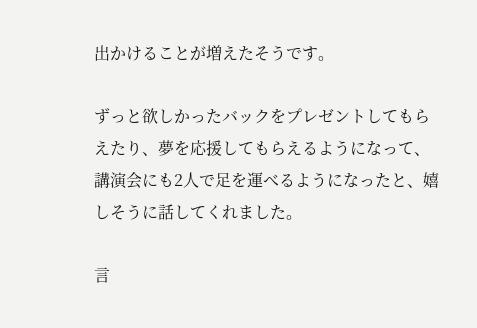出かけることが増えたそうです。

ずっと欲しかったバックをプレゼントしてもらえたり、夢を応援してもらえるようになって、講演会にも2人で足を運べるようになったと、嬉しそうに話してくれました。

言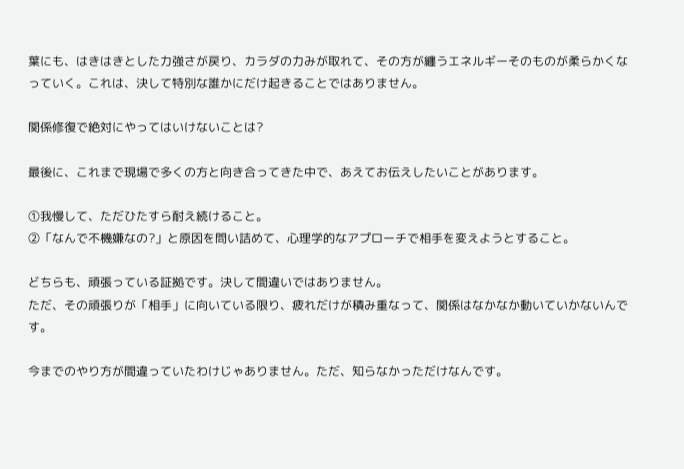葉にも、はきはきとした力強さが戻り、カラダの力みが取れて、その方が纏うエネルギーそのものが柔らかくなっていく。これは、決して特別な誰かにだけ起きることではありません。

関係修復で絶対にやってはいけないことは?

最後に、これまで現場で多くの方と向き合ってきた中で、あえてお伝えしたいことがあります。

①我慢して、ただひたすら耐え続けること。
②「なんで不機嫌なの?」と原因を問い詰めて、心理学的なアプローチで相手を変えようとすること。

どちらも、頑張っている証拠です。決して間違いではありません。
ただ、その頑張りが「相手」に向いている限り、疲れだけが積み重なって、関係はなかなか動いていかないんです。

今までのやり方が間違っていたわけじゃありません。ただ、知らなかっただけなんです。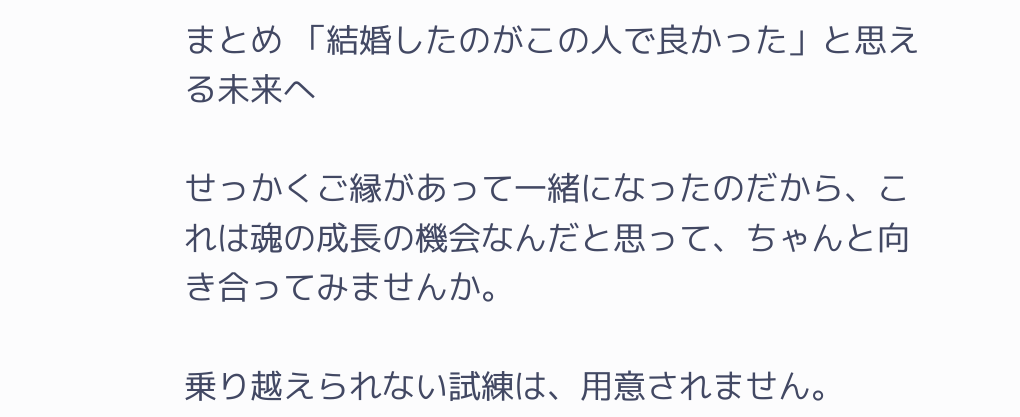まとめ 「結婚したのがこの人で良かった」と思える未来へ

せっかくご縁があって一緒になったのだから、これは魂の成長の機会なんだと思って、ちゃんと向き合ってみませんか。

乗り越えられない試練は、用意されません。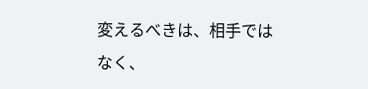変えるべきは、相手ではなく、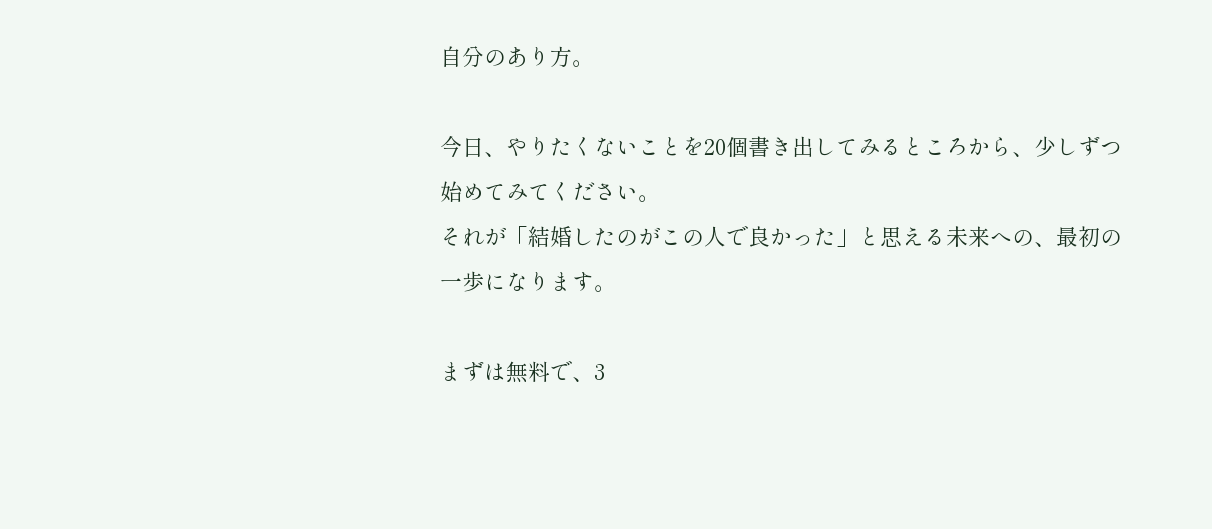自分のあり方。

今日、やりたくないことを20個書き出してみるところから、少しずつ始めてみてください。
それが「結婚したのがこの人で良かった」と思える未来への、最初の一歩になります。

まずは無料で、3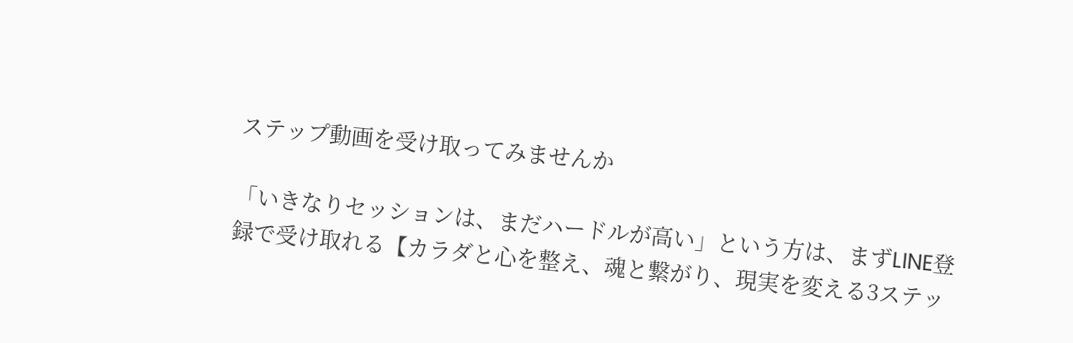ステップ動画を受け取ってみませんか

「いきなりセッションは、まだハードルが高い」という方は、まずLINE登録で受け取れる【カラダと心を整え、魂と繋がり、現実を変える3ステッ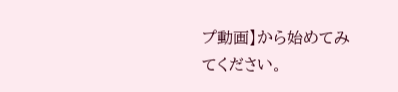プ動画】から始めてみてください。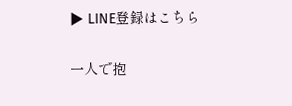▶ LINE登録はこちら


一人で抱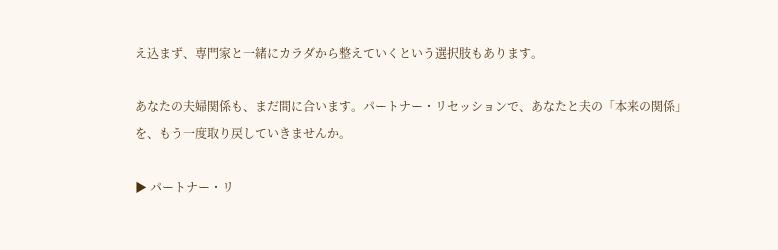え込まず、専門家と一緒にカラダから整えていくという選択肢もあります。

あなたの夫婦関係も、まだ間に合います。パートナー・リセッションで、あなたと夫の「本来の関係」を、もう一度取り戻していきませんか。

▶ パートナー・リ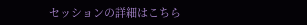セッションの詳細はこちら